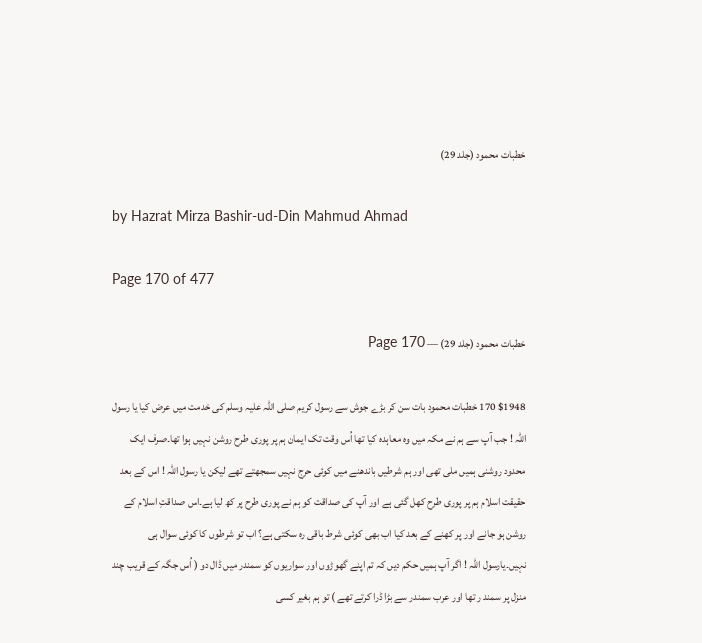خطبات محمود (جلد 29)

by Hazrat Mirza Bashir-ud-Din Mahmud Ahmad

Page 170 of 477

خطبات محمود (جلد 29) — Page 170

$1948 170 خطبات محمود بات سن کر بڑے جوش سے رسول کریم صلی اللہ علیہ وسلم کی خدمت میں عرض کیا یا رسول اللہ ! جب آپ سے ہم نے مکہ میں وہ معاہدہ کیا تھا اُس وقت تک ایمان ہم پر پوری طرح روشن نہیں ہوا تھا۔صرف ایک محدود روشنی ہمیں ملی تھی اور ہم شرطیں باندھنے میں کوئی حرج نہیں سمجھتے تھے لیکن یا رسول اللہ ! اس کے بعد حقیقت اسلام ہم پر پوری طرح کھل گئی ہے اور آپ کی صداقت کو ہم نے پوری طرح پر کھ لیا ہے۔اس صداقتِ اسلام کے روشن ہو جانے اور پر کھنے کے بعد کیا اب بھی کوئی شرط باقی رہ سکتی ہے؟ اب تو شرطوں کا کوئی سوال ہی نہیں۔یارسول اللہ ! اگر آپ ہمیں حکم دیں کہ تم اپنے گھوڑوں اور سواریوں کو سمندر میں ڈال دو ( اُس جگہ کے قریب چند منزل پر سمند ر تھا اور عرب سمندر سے بڑا ڈرا کرتے تھے ) تو ہم بغیر کسی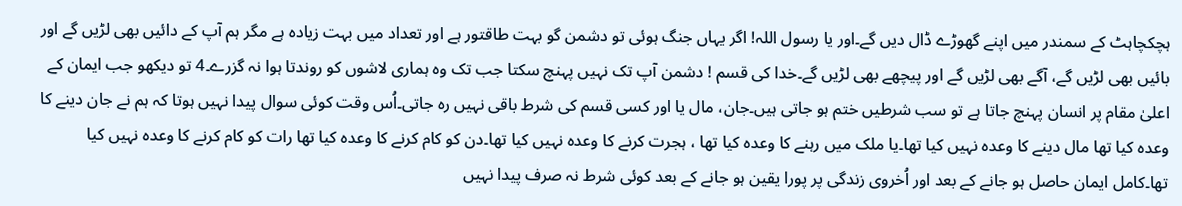ہچکچاہٹ کے سمندر میں اپنے گھوڑے ڈال دیں گے۔اور یا رسول اللہ! اگر یہاں جنگ ہوئی تو دشمن گو بہت طاقتور ہے اور تعداد میں بہت زیادہ ہے مگر ہم آپ کے دائیں بھی لڑیں گے اور بائیں بھی لڑیں گے، آگے بھی لڑیں گے اور پیچھے بھی لڑیں گے۔خدا کی قسم ! دشمن آپ تک نہیں پہنچ سکتا جب تک وہ ہماری لاشوں کو روندتا ہوا نہ گزرے۔4 تو دیکھو جب ایمان کے اعلیٰ مقام پر انسان پہنچ جاتا ہے تو سب شرطیں ختم ہو جاتی ہیں۔جان، مال یا اور کسی قسم کی شرط باقی نہیں رہ جاتی۔اُس وقت کوئی سوال پیدا نہیں ہوتا کہ ہم نے جان دینے کا وعدہ کیا تھا مال دینے کا وعدہ نہیں کیا تھا۔یا ملک میں رہنے کا وعدہ کیا تھا ، ہجرت کرنے کا وعدہ نہیں کیا تھا۔دن کو کام کرنے کا وعدہ کیا تھا رات کو کام کرنے کا وعدہ نہیں کیا تھا۔کامل ایمان حاصل ہو جانے کے بعد اور اُخروی زندگی پر پورا یقین ہو جانے کے بعد کوئی شرط نہ صرف پیدا نہیں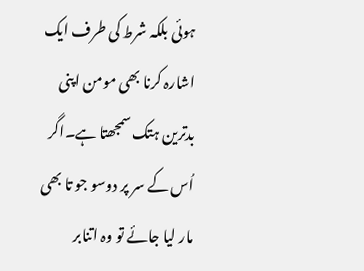ہوئی بلکہ شرط کی طرف ایک اشارہ کرنا بھی مومن اپنی بدترین ہتک سمجھتا ہے۔اگر اُس کے سر پر دوسو جو تا بھی مار لیا جائے تو وہ اتنابر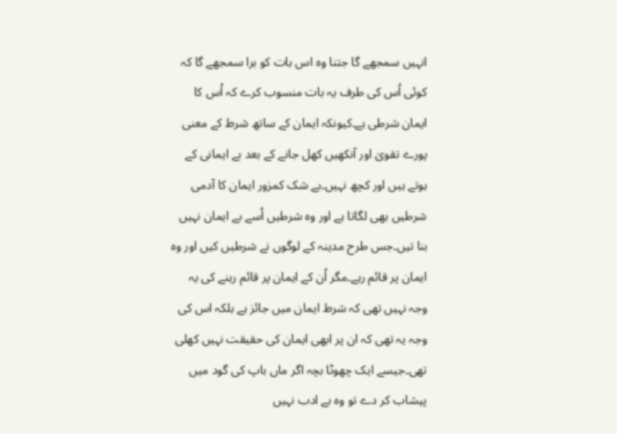انہیں سمجھے گا جتنا وہ اس بات کو برا سمجھے گا کہ کوئی اُس کی طرف یہ بات منسوب کرے کہ اُس کا ایمان شرطی ہے۔کیونکہ ایمان کے ساتھ شرط کے معنی پورے تقویٰ اور آنکھیں کھل جانے کے بعد بے ایمانی کے ہوتے ہیں اور کچھ نہیں۔بے شک کمزور ایمان کا آدمی شرطیں بھی لگاتا ہے اور وہ شرطیں اُسے بے ایمان نہیں بنا تیں۔جس طرح مدینہ کے لوگوں نے شرطیں کیں اور وہ ایمان پر قائم رہے۔مگر اُن کے ایمان پر قائم رہنے کی یہ وجہ نہیں تھی کہ شرط ایمان میں جائز ہے بلکہ اس کی وجہ یہ تھی کہ ان پر ابھی ایمان کی حقیقت نہیں کھلی تھی۔جیسے ایک چھوٹا بچہ اگر ماں باپ کی گود میں پیشاب کر دے تو وہ بے ادب نہیں